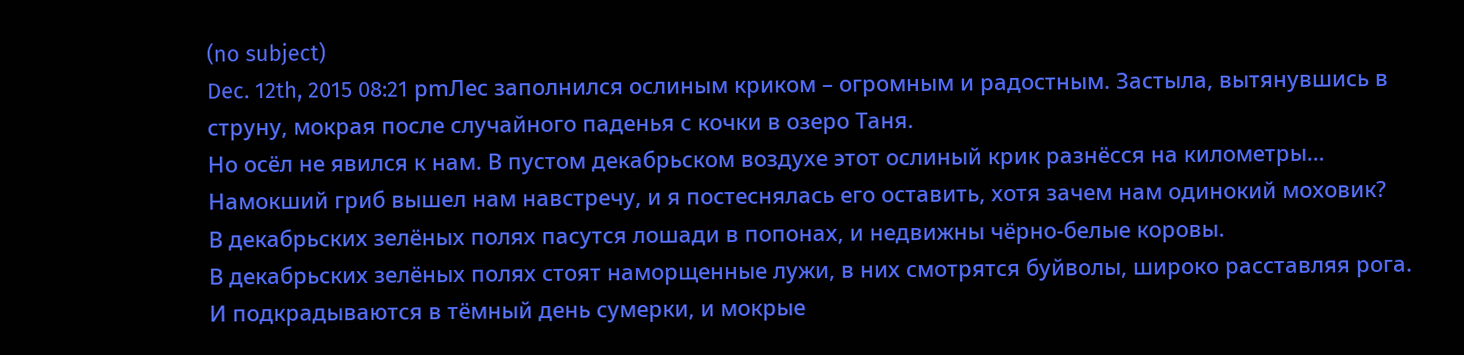(no subject)
Dec. 12th, 2015 08:21 pmЛес заполнился ослиным криком – огромным и радостным. Застыла, вытянувшись в струну, мокрая после случайного паденья с кочки в озеро Таня.
Но осёл не явился к нам. В пустом декабрьском воздухе этот ослиный крик разнёсся на километры…
Намокший гриб вышел нам навстречу, и я постеснялась его оставить, хотя зачем нам одинокий моховик?
В декабрьских зелёных полях пасутся лошади в попонах, и недвижны чёрно-белые коровы.
В декабрьских зелёных полях стоят наморщенные лужи, в них смотрятся буйволы, широко расставляя рога.
И подкрадываются в тёмный день сумерки, и мокрые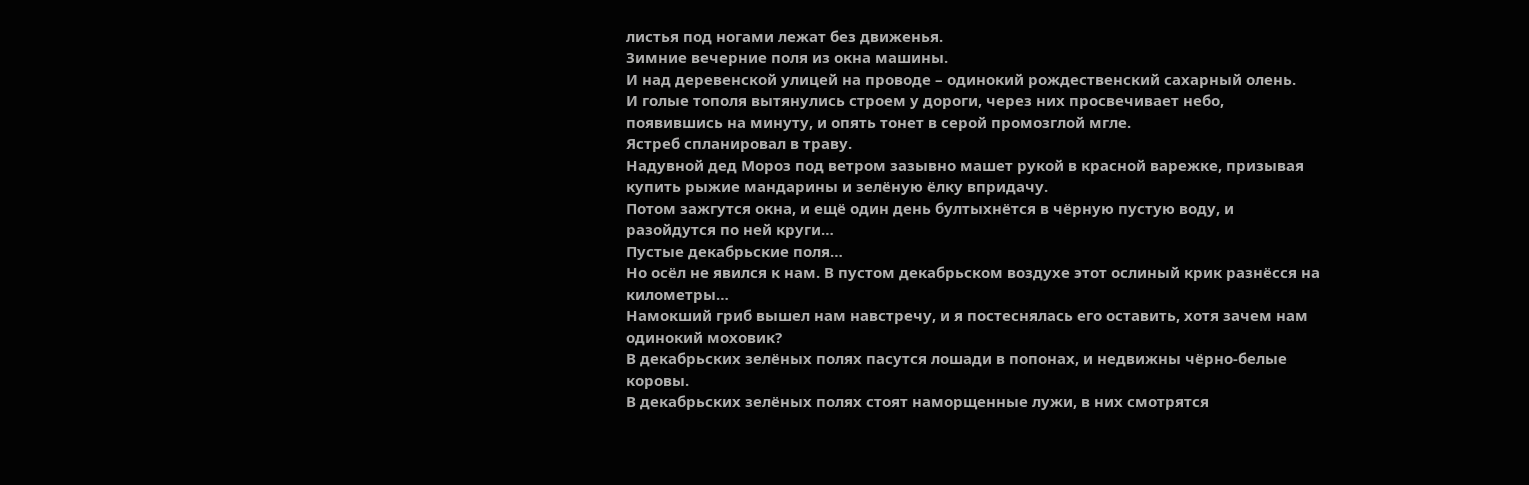листья под ногами лежат без движенья.
Зимние вечерние поля из окна машины.
И над деревенской улицей на проводе – одинокий рождественский сахарный олень.
И голые тополя вытянулись строем у дороги, через них просвечивает небо, появившись на минуту, и опять тонет в серой промозглой мгле.
Ястреб спланировал в траву.
Надувной дед Мороз под ветром зазывно машет рукой в красной варежке, призывая купить рыжие мандарины и зелёную ёлку впридачу.
Потом зажгутся окна, и ещё один день бултыхнётся в чёрную пустую воду, и разойдутся по ней круги…
Пустые декабрьские поля…
Но осёл не явился к нам. В пустом декабрьском воздухе этот ослиный крик разнёсся на километры…
Намокший гриб вышел нам навстречу, и я постеснялась его оставить, хотя зачем нам одинокий моховик?
В декабрьских зелёных полях пасутся лошади в попонах, и недвижны чёрно-белые коровы.
В декабрьских зелёных полях стоят наморщенные лужи, в них смотрятся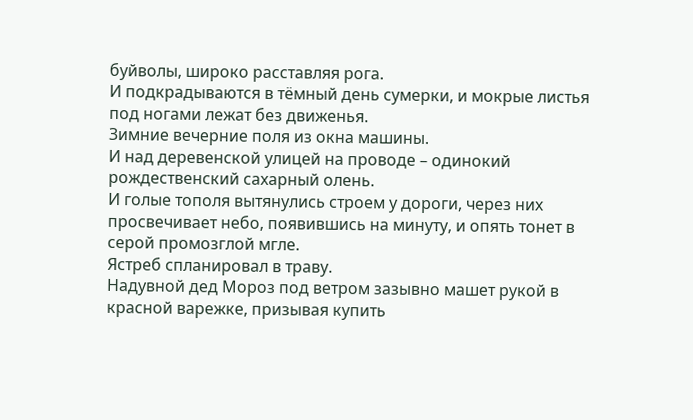буйволы, широко расставляя рога.
И подкрадываются в тёмный день сумерки, и мокрые листья под ногами лежат без движенья.
Зимние вечерние поля из окна машины.
И над деревенской улицей на проводе – одинокий рождественский сахарный олень.
И голые тополя вытянулись строем у дороги, через них просвечивает небо, появившись на минуту, и опять тонет в серой промозглой мгле.
Ястреб спланировал в траву.
Надувной дед Мороз под ветром зазывно машет рукой в красной варежке, призывая купить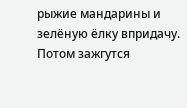рыжие мандарины и зелёную ёлку впридачу.
Потом зажгутся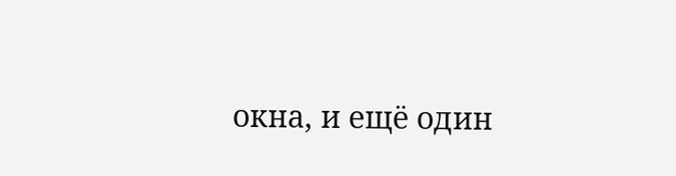окна, и ещё один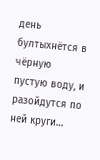день бултыхнётся в чёрную пустую воду, и разойдутся по ней круги…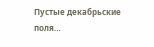Пустые декабрьские поля…